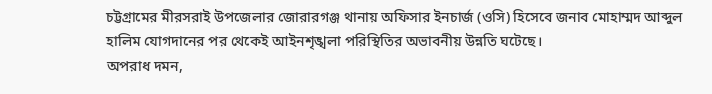চট্টগ্রামের মীরসরাই উপজেলার জোরারগঞ্জ থানায় অফিসার ইনচার্জ (ওসি) হিসেবে জনাব মোহাম্মদ আব্দুল হালিম যোগদানের পর থেকেই আইনশৃঙ্খলা পরিস্থিতির অভাবনীয় উন্নতি ঘটেছে।
অপরাধ দমন,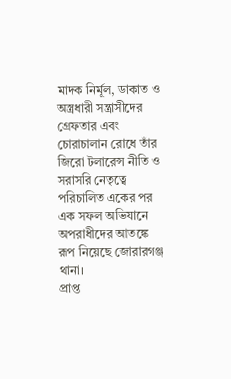মাদক নির্মূল, ডাকাত ও অস্ত্রধারী সন্ত্রাসীদের গ্রেফতার এবং চোরাচালান রোধে তাঁর জিরো টলারেন্স নীতি ও সরাসরি নেতৃত্বে পরিচালিত একের পর এক সফল অভিযানে অপরাধীদের আতঙ্কে রূপ নিয়েছে জোরারগঞ্জ থানা।
প্রাপ্ত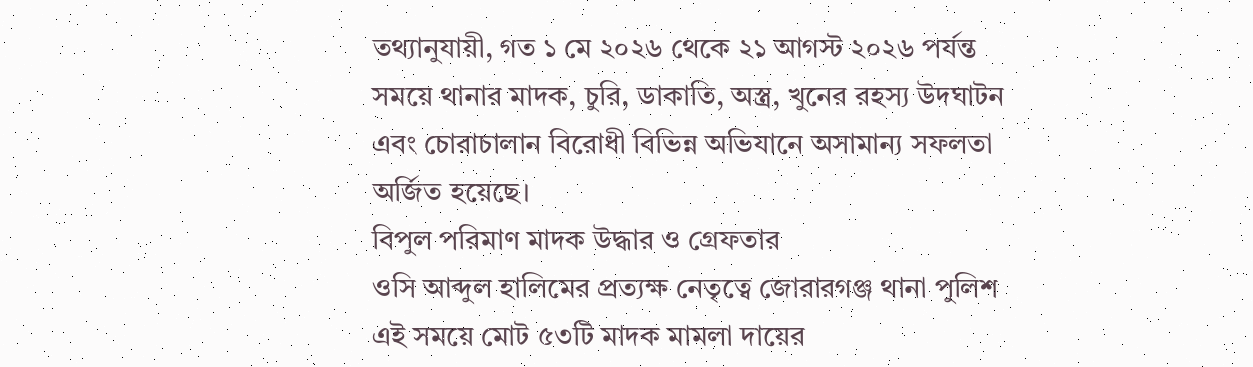তথ্যানুযায়ী, গত ১ মে ২০২৬ থেকে ২১ আগস্ট ২০২৬ পর্যন্ত সময়ে থানার মাদক, চুরি, ডাকাতি, অস্ত্র, খুনের রহস্য উদঘাটন এবং চোরাচালান বিরোধী বিভিন্ন অভিযানে অসামান্য সফলতা অর্জিত হয়েছে।
বিপুল পরিমাণ মাদক উদ্ধার ও গ্রেফতার
ওসি আব্দুল হালিমের প্রত্যক্ষ নেতৃত্বে জোরারগঞ্জ থানা পুলিশ এই সময়ে মোট ৫৩টি মাদক মামলা দায়ের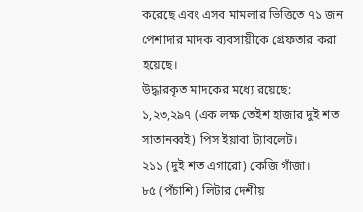করেছে এবং এসব মামলার ভিত্তিতে ৭১ জন পেশাদার মাদক ব্যবসায়ীকে গ্রেফতার করা হয়েছে।
উদ্ধারকৃত মাদকের মধ্যে রয়েছে:
১,২৩,২৯৭ (এক লক্ষ তেইশ হাজার দুই শত সাতানব্বই) পিস ইয়াবা ট্যাবলেট।
২১১ (দুই শত এগারো) কেজি গাঁজা।
৮৫ (পঁচাশি) লিটার দেশীয়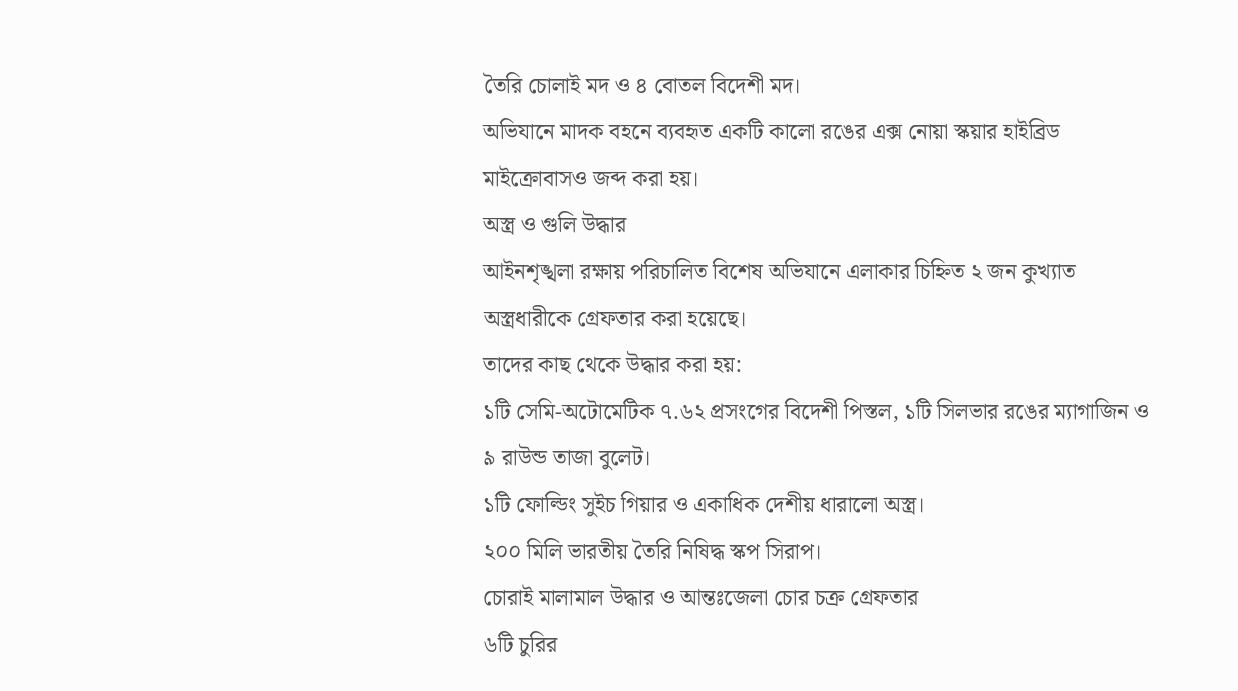তৈরি চোলাই মদ ও ৪ বোতল বিদেশী মদ।
অভিযানে মাদক বহনে ব্যবহৃত একটি কালো রঙের এক্স নোয়া স্কয়ার হাইব্রিড মাইক্রোবাসও জব্দ করা হয়।
অস্ত্র ও গুলি উদ্ধার
আইনশৃঙ্খলা রক্ষায় পরিচালিত বিশেষ অভিযানে এলাকার চিহ্নিত ২ জন কুখ্যাত অস্ত্রধারীকে গ্রেফতার করা হয়েছে।
তাদের কাছ থেকে উদ্ধার করা হয়:
১টি সেমি-অটোমেটিক ৭.৬২ প্রসংগের বিদেশী পিস্তল, ১টি সিলভার রঙের ম্যাগাজিন ও ৯ রাউন্ড তাজা বুলেট।
১টি ফোল্ডিং সুইচ গিয়ার ও একাধিক দেশীয় ধারালো অস্ত্র।
২০০ মিলি ভারতীয় তৈরি নিষিদ্ধ স্কপ সিরাপ।
চোরাই মালামাল উদ্ধার ও আন্তঃজেলা চোর চক্র গ্রেফতার
৬টি চুরির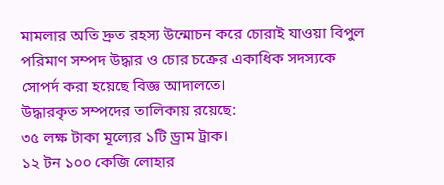মামলার অতি দ্রুত রহস্য উন্মোচন করে চোরাই যাওয়া বিপুল পরিমাণ সম্পদ উদ্ধার ও চোর চক্রের একাধিক সদস্যকে সোপর্দ করা হয়েছে বিজ্ঞ আদালতে।
উদ্ধারকৃত সম্পদের তালিকায় রয়েছে:
৩৫ লক্ষ টাকা মূল্যের ১টি ড্রাম ট্রাক।
১২ টন ১০০ কেজি লোহার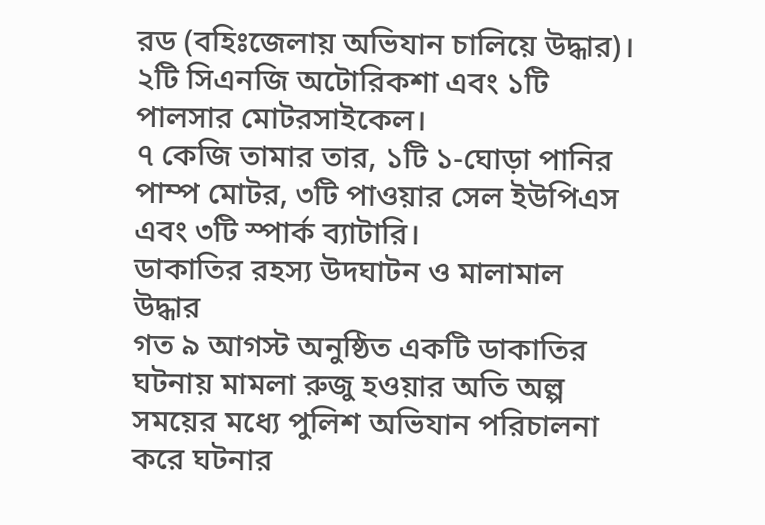রড (বহিঃজেলায় অভিযান চালিয়ে উদ্ধার)।
২টি সিএনজি অটোরিকশা এবং ১টি পালসার মোটরসাইকেল।
৭ কেজি তামার তার, ১টি ১-ঘোড়া পানির পাম্প মোটর, ৩টি পাওয়ার সেল ইউপিএস এবং ৩টি স্পার্ক ব্যাটারি।
ডাকাতির রহস্য উদঘাটন ও মালামাল উদ্ধার
গত ৯ আগস্ট অনুষ্ঠিত একটি ডাকাতির ঘটনায় মামলা রুজু হওয়ার অতি অল্প সময়ের মধ্যে পুলিশ অভিযান পরিচালনা করে ঘটনার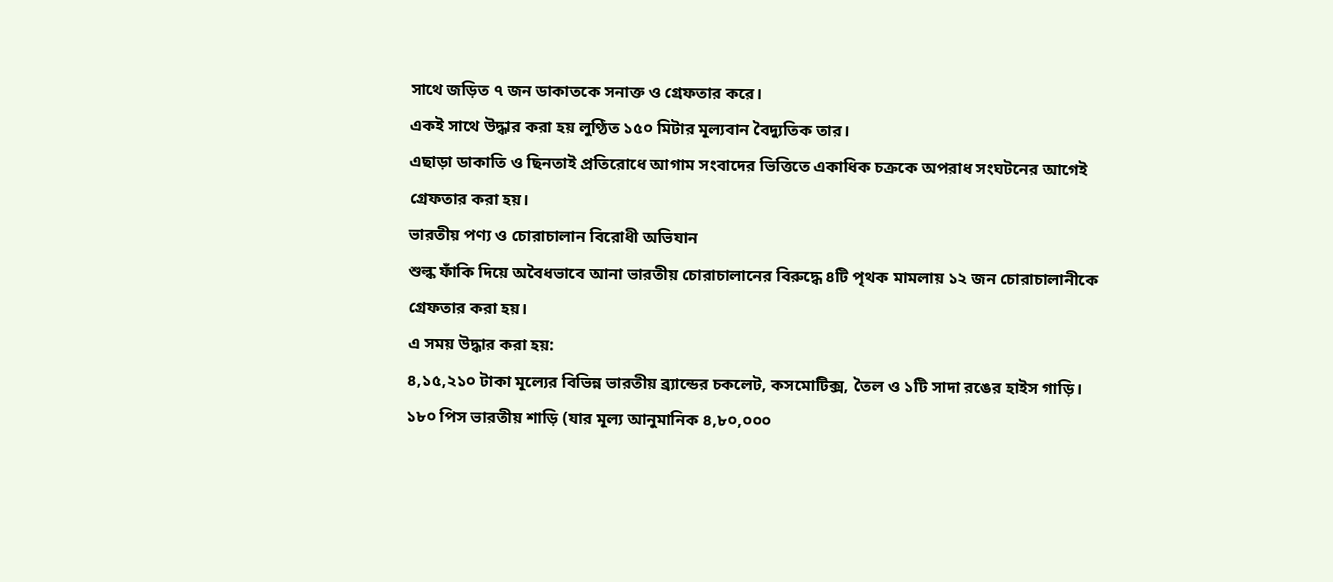সাথে জড়িত ৭ জন ডাকাতকে সনাক্ত ও গ্রেফতার করে।
একই সাথে উদ্ধার করা হয় লুণ্ঠিত ১৫০ মিটার মূল্যবান বৈদ্যুতিক তার।
এছাড়া ডাকাতি ও ছিনতাই প্রতিরোধে আগাম সংবাদের ভিত্তিতে একাধিক চক্রকে অপরাধ সংঘটনের আগেই গ্রেফতার করা হয়।
ভারতীয় পণ্য ও চোরাচালান বিরোধী অভিযান
শুল্ক ফাঁকি দিয়ে অবৈধভাবে আনা ভারতীয় চোরাচালানের বিরুদ্ধে ৪টি পৃথক মামলায় ১২ জন চোরাচালানীকে গ্রেফতার করা হয়।
এ সময় উদ্ধার করা হয়:
৪,১৫,২১০ টাকা মূল্যের বিভিন্ন ভারতীয় ব্র্যান্ডের চকলেট, কসমোটিক্স, তৈল ও ১টি সাদা রঙের হাইস গাড়ি।
১৮০ পিস ভারতীয় শাড়ি (যার মূল্য আনুমানিক ৪,৮০,০০০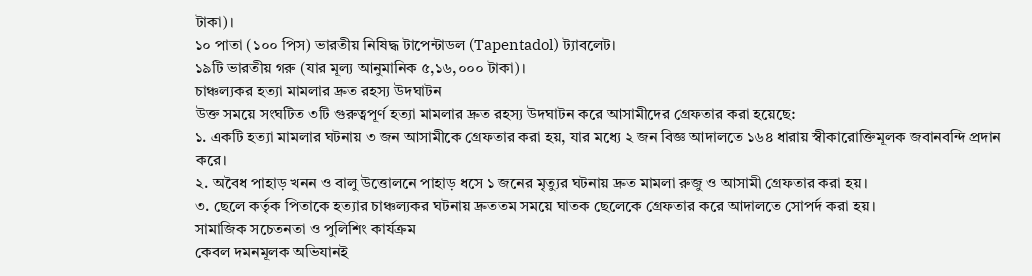টাকা)।
১০ পাতা (১০০ পিস) ভারতীয় নিষিদ্ধ টাপেন্টাডল (Tapentadol) ট্যাবলেট।
১৯টি ভারতীয় গরু (যার মূল্য আনুমানিক ৫,১৬,০০০ টাকা)।
চাঞ্চল্যকর হত্যা মামলার দ্রুত রহস্য উদঘাটন
উক্ত সময়ে সংঘটিত ৩টি গুরুত্বপূর্ণ হত্যা মামলার দ্রুত রহস্য উদঘাটন করে আসামীদের গ্রেফতার করা হয়েছে:
১. একটি হত্যা মামলার ঘটনায় ৩ জন আসামীকে গ্রেফতার করা হয়, যার মধ্যে ২ জন বিজ্ঞ আদালতে ১৬৪ ধারায় স্বীকারোক্তিমূলক জবানবন্দি প্রদান করে।
২. অবৈধ পাহাড় খনন ও বালু উত্তোলনে পাহাড় ধসে ১ জনের মৃত্যুর ঘটনায় দ্রুত মামলা রুজু ও আসামী গ্রেফতার করা হয়।
৩. ছেলে কর্তৃক পিতাকে হত্যার চাঞ্চল্যকর ঘটনায় দ্রুততম সময়ে ঘাতক ছেলেকে গ্রেফতার করে আদালতে সোপর্দ করা হয়।
সামাজিক সচেতনতা ও পুলিশিং কার্যক্রম
কেবল দমনমূলক অভিযানই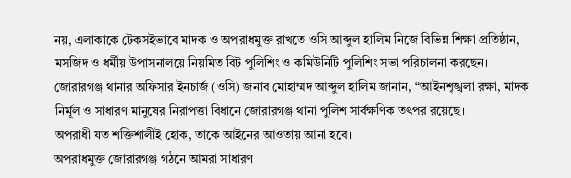নয়, এলাকাকে টেকসইভাবে মাদক ও অপরাধমুক্ত রাখতে ওসি আব্দুল হালিম নিজে বিভিন্ন শিক্ষা প্রতিষ্ঠান, মসজিদ ও ধর্মীয় উপাসনালয়ে নিয়মিত বিট পুলিশিং ও কমিউনিটি পুলিশিং সভা পরিচালনা করছেন।
জোরারগঞ্জ থানার অফিসার ইনচার্জ (ওসি) জনাব মোহাম্মদ আব্দুল হালিম জানান, “আইনশৃঙ্খলা রক্ষা, মাদক নির্মূল ও সাধারণ মানুষের নিরাপত্তা বিধানে জোরারগঞ্জ থানা পুলিশ সার্বক্ষণিক তৎপর রয়েছে।
অপরাধী যত শক্তিশালীই হোক, তাকে আইনের আওতায় আনা হবে।
অপরাধমুক্ত জোরারগঞ্জ গঠনে আমরা সাধারণ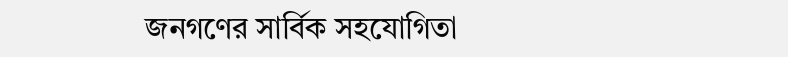জনগণের সার্বিক সহযোগিতা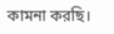কামনা করছি।